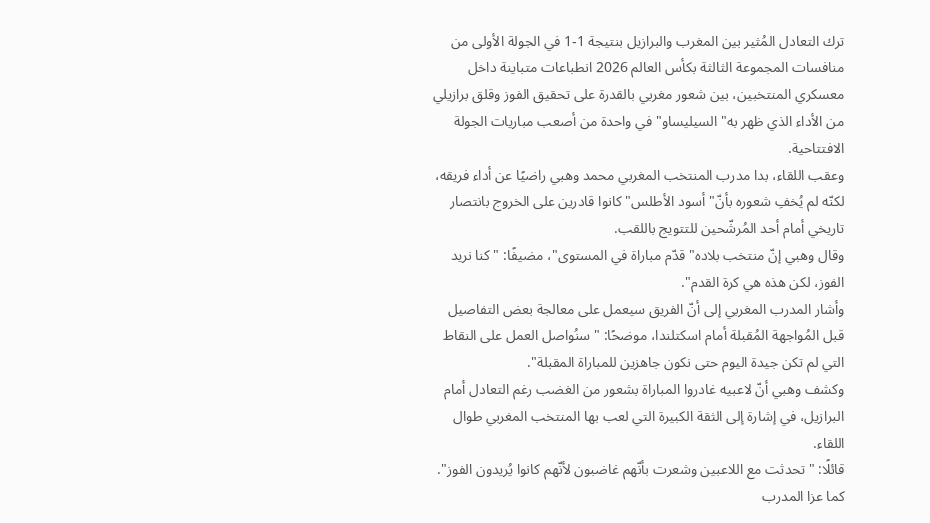ترك التعادل المُثير بين المغرب والبرازيل بنتيجة 1-1 في الجولة الأولى من منافسات المجموعة الثالثة بكأس العالم 2026 انطباعات متباينة داخل معسكري المنتخبين، بين شعور مغربي بالقدرة على تحقيق الفوز وقلق برازيلي من الأداء الذي ظهر به" السيليساو" في واحدة من أصعب مباريات الجولة الافتتاحية.
وعقب اللقاء، بدا مدرب المنتخب المغربي محمد وهبي راضيًا عن أداء فريقه، لكنّه لم يُخفِ شعوره بأنّ" أسود الأطلس" كانوا قادرين على الخروج بانتصار تاريخي أمام أحد المُرشّحين للتتويج باللقب.
وقال وهبي إنّ منتخب بلاده" قدّم مباراة في المستوى"، مضيفًا: " كنا نريد الفوز، لكن هذه هي كرة القدم".
وأشار المدرب المغربي إلى أنّ الفريق سيعمل على معالجة بعض التفاصيل قبل المُواجهة المُقبلة أمام اسكتلندا، موضحًا: " سنُواصل العمل على النقاط التي لم تكن جيدة اليوم حتى نكون جاهزين للمباراة المقبلة".
وكشف وهبي أنّ لاعبيه غادروا المباراة بشعور من الغضب رغم التعادل أمام البرازيل، في إشارة إلى الثقة الكبيرة التي لعب بها المنتخب المغربي طوال اللقاء.
قائلًا: " تحدثت مع اللاعبين وشعرت بأنّهم غاضبون لأنّهم كانوا يُريدون الفوز".
كما عزا المدرب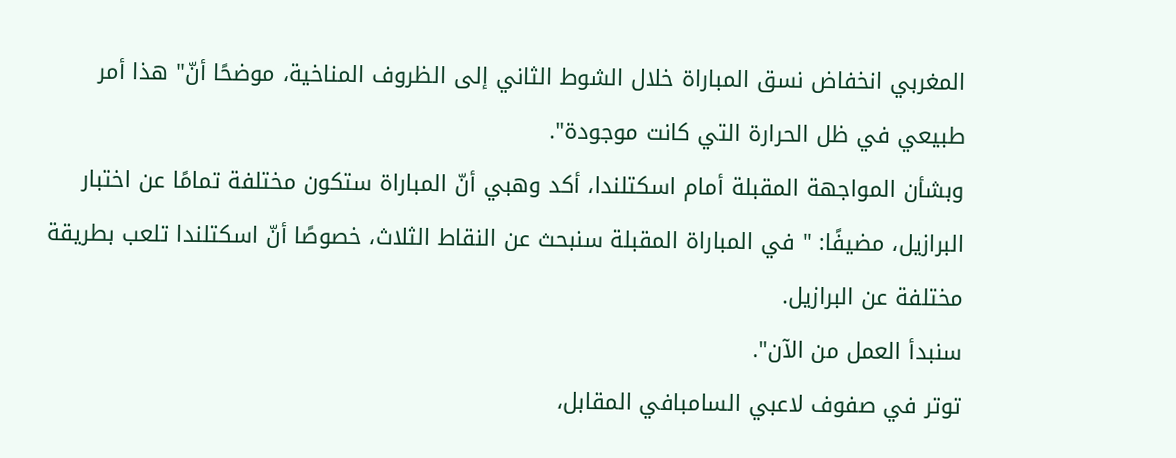المغربي انخفاض نسق المباراة خلال الشوط الثاني إلى الظروف المناخية، موضحًا أنّ" هذا أمر طبيعي في ظل الحرارة التي كانت موجودة".
وبشأن المواجهة المقبلة أمام اسكتلندا، أكد وهبي أنّ المباراة ستكون مختلفة تمامًا عن اختبار البرازيل، مضيفًا: " في المباراة المقبلة سنبحث عن النقاط الثلاث، خصوصًا أنّ اسكتلندا تلعب بطريقة مختلفة عن البرازيل.
سنبدأ العمل من الآن".
توتر في صفوف لاعبي السامبافي المقابل،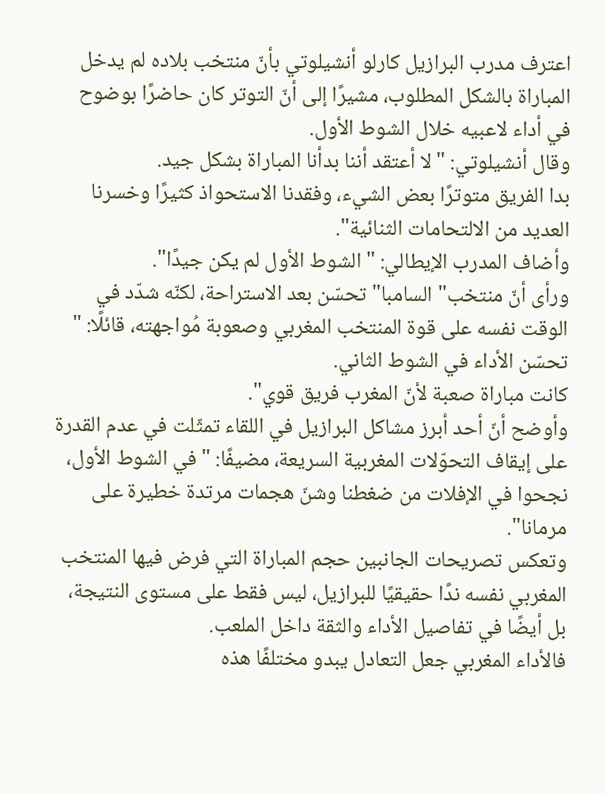اعترف مدرب البرازيل كارلو أنشيلوتي بأنّ منتخب بلاده لم يدخل المباراة بالشكل المطلوب، مشيرًا إلى أنّ التوتر كان حاضرًا بوضوح في أداء لاعبيه خلال الشوط الأول.
وقال أنشيلوتي: " لا أعتقد أننا بدأنا المباراة بشكل جيد.
بدا الفريق متوترًا بعض الشيء، وفقدنا الاستحواذ كثيرًا وخسرنا العديد من الالتحامات الثنائية".
وأضاف المدرب الإيطالي: " الشوط الأول لم يكن جيدًا".
ورأى أنّ منتخب" السامبا" تحسّن بعد الاستراحة، لكنّه شدّد في الوقت نفسه على قوة المنتخب المغربي وصعوبة مُواجهته، قائلًا: " تحسّن الأداء في الشوط الثاني.
كانت مباراة صعبة لأنّ المغرب فريق قوي".
وأوضح أنّ أحد أبرز مشاكل البرازيل في اللقاء تمثّلت في عدم القدرة على إيقاف التحوّلات المغربية السريعة، مضيفًا: " في الشوط الأول، نجحوا في الإفلات من ضغطنا وشنّ هجمات مرتدة خطيرة على مرمانا".
وتعكس تصريحات الجانبين حجم المباراة التي فرض فيها المنتخب المغربي نفسه ندًا حقيقيًا للبرازيل، ليس فقط على مستوى النتيجة، بل أيضًا في تفاصيل الأداء والثقة داخل الملعب.
فالأداء المغربي جعل التعادل يبدو مختلفًا هذه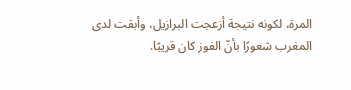المرة، لكونه نتيجة أزعجت البرازيل، وأبقت لدى المغرب شعورًا بأنّ الفوز كان قريبًا.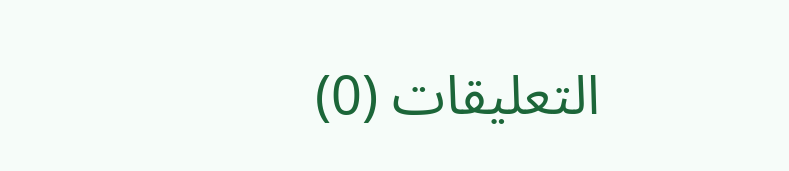التعليقات (0)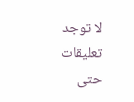لا توجد تعليقات حتى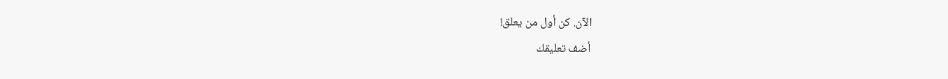الآن. كن أول من يعلق!
أضف تعليقك